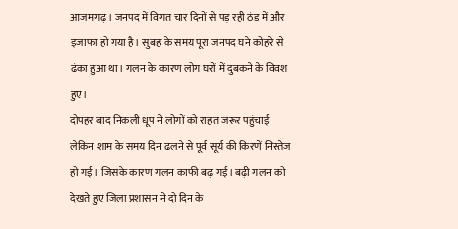आजमगढ़। जनपद में विगत चार दिनों से पड़ रही ठंड में और इजाफा हो गया है। सुबह के समय पूरा जनपद घने कोहरे से ढंका हुआ था। गलन के कारण लोग घरों में दुबकने के विवश हुए।
दोपहर बाद निकली धूप ने लोगों को राहत जरूर पहुंचाई लेकिन शाम के समय दिन ढलने से पूर्व सूर्य की किरणें निस्तेज हो गई। जिसके कारण गलन काफी बढ़ गई। बढ़ी गलन को देखते हुए जिला प्रशासन ने दो दिन के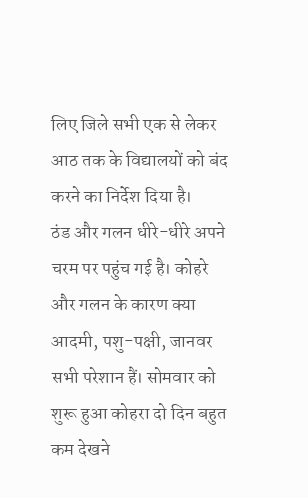लिए जिले सभी एक से लेकर आठ तक के विद्यालयों को बंद करने का निर्देश दिया है।
ठंड और गलन धीरे-धीरे अपने चरम पर पहुंच गई है। कोहरे और गलन के कारण क्या आदमी, पशु-पक्षी, जानवर सभी परेशान हैं। सोमवार को शुरू हुआ कोहरा दो दिन बहुत कम देखने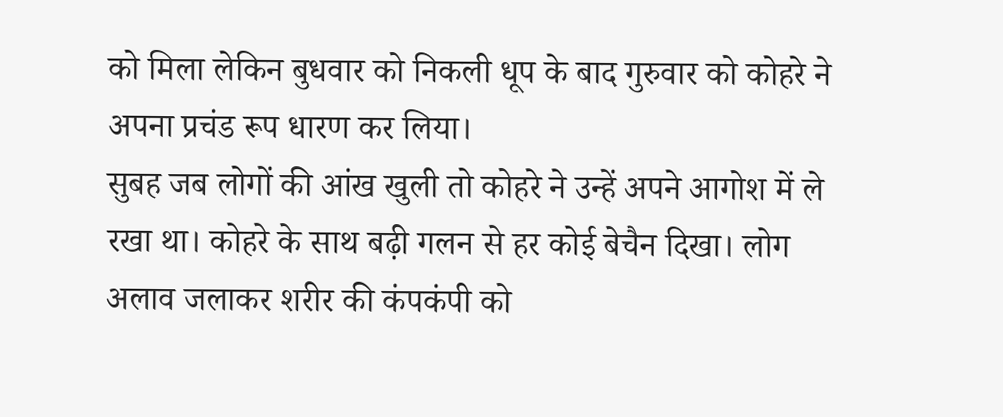को मिला लेकिन बुधवार को निकली धूप के बाद गुरुवार को कोहरे ने अपना प्रचंड रूप धारण कर लिया।
सुबह जब लोगों की आंख खुली तो कोहरे ने उन्हें अपने आगोश में ले रखा था। कोहरे के साथ बढ़ी गलन से हर कोई बेचैन दिखा। लोग अलाव जलाकर शरीर की कंपकंपी को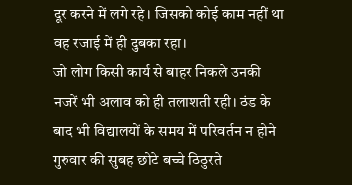दूर करने में लगे रहे। जिसको कोई काम नहीं था वह रजाई में ही दुबका रहा।
जो लोग किसी कार्य से बाहर निकले उनकी नजरें भी अलाव को ही तलाशती रही। ठंड के बाद भी विद्यालयों के समय में परिवर्तन न होने गुरुवार की सुबह छोटे बच्चे ठिठुरते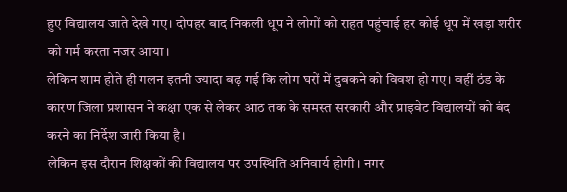हुए विद्यालय जाते देखे गए। दोपहर बाद निकली धूप ने लोगों को राहत पहुंचाई हर कोई धूप में खड़ा शरीर को गर्म करता नजर आया।
लेकिन शाम होते ही गलन इतनी ज्यादा बढ़ गई कि लोग घरों में दुबकने को विवश हो गए। वहीं ठंड के कारण जिला प्रशासन ने कक्षा एक से लेकर आठ तक के समस्त सरकारी और प्राइवेट विद्यालयों को बंद करने का निर्देश जारी किया है।
लेकिन इस दौरान शिक्षकों की विद्यालय पर उपस्थिति अनिवार्य होगी। नगर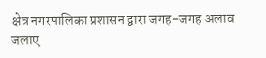क्षेत्र नगरपालिका प्रशासन द्वारा जगह-जगह अलाव जलाए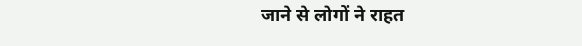जाने से लोगों ने राहत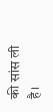की सांस ली है।